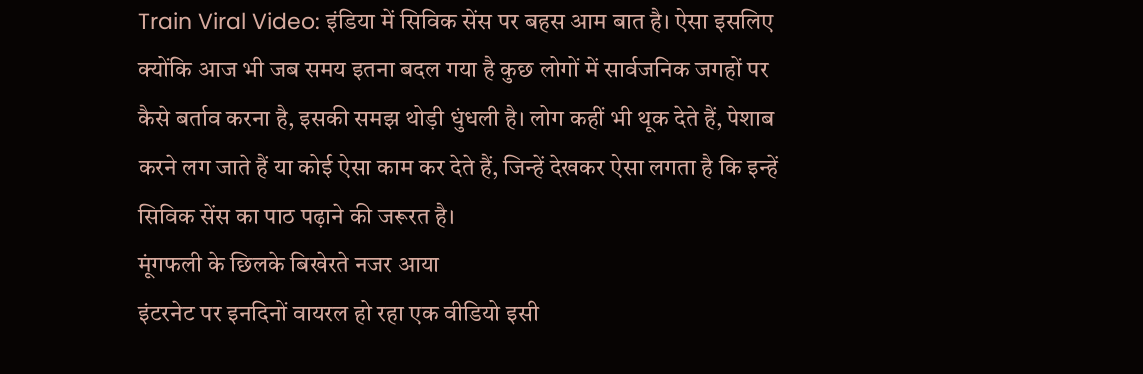Train Viral Video: इंडिया में सिविक सेंस पर बहस आम बात है। ऐसा इसलिए क्योंकि आज भी जब समय इतना बदल गया है कुछ लोगों में सार्वजनिक जगहों पर कैसे बर्ताव करना है, इसकी समझ थोड़ी धुंधली है। लोग कहीं भी थूक देते हैं, पेशाब करने लग जाते हैं या कोई ऐसा काम कर देते हैं, जिन्हें देखकर ऐसा लगता है कि इन्हें सिविक सेंस का पाठ पढ़ाने की जरूरत है।
मूंगफली के छिलके बिखेरते नजर आया
इंटरनेट पर इनदिनों वायरल हो रहा एक वीडियो इसी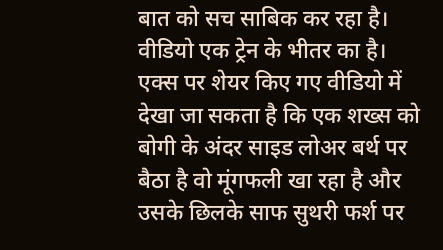बात को सच साबिक कर रहा है। वीडियो एक ट्रेन के भीतर का है। एक्स पर शेयर किए गए वीडियो में देखा जा सकता है कि एक शख्स को बोगी के अंदर साइड लोअर बर्थ पर बैठा है वो मूंगफली खा रहा है और उसके छिलके साफ सुथरी फर्श पर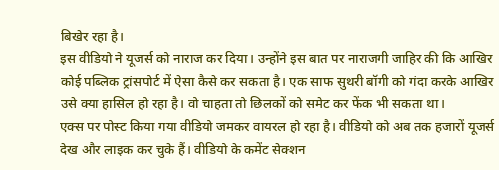बिखेर रहा है।
इस वीडियो ने यूजर्स को नाराज कर दिया। उन्होंने इस बात पर नाराजगी जाहिर की कि आखिर कोई पब्लिक ट्रांसपोर्ट में ऐसा कैसे कर सकता है। एक साफ सुथरी बॉगी को गंदा करके आखिर उसे क्या हासिल हो रहा है। वो चाहता तो छिलकों को समेट कर फेंक भी सकता था।
एक्स पर पोस्ट किया गया वीडियो जमकर वायरल हो रहा है। वीडियो को अब तक हजारों यूजर्स देख और लाइक कर चुके हैं। वीडियो के कमेंट सेक्शन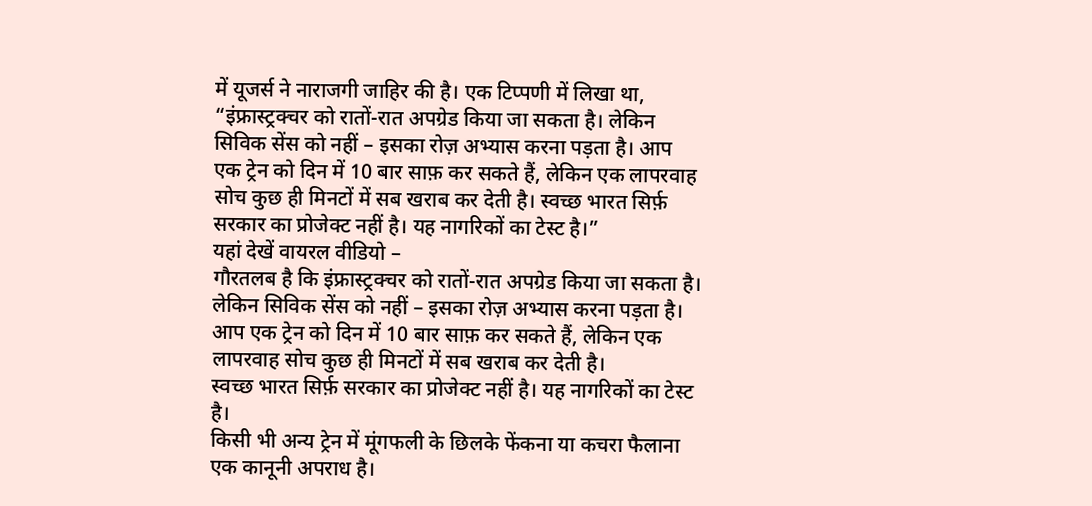में यूजर्स ने नाराजगी जाहिर की है। एक टिप्पणी में लिखा था, “इंफ्रास्ट्रक्चर को रातों-रात अपग्रेड किया जा सकता है। लेकिन सिविक सेंस को नहीं – इसका रोज़ अभ्यास करना पड़ता है। आप एक ट्रेन को दिन में 10 बार साफ़ कर सकते हैं, लेकिन एक लापरवाह सोच कुछ ही मिनटों में सब खराब कर देती है। स्वच्छ भारत सिर्फ़ सरकार का प्रोजेक्ट नहीं है। यह नागरिकों का टेस्ट है।”
यहां देखें वायरल वीडियो –
गौरतलब है कि इंफ्रास्ट्रक्चर को रातों-रात अपग्रेड किया जा सकता है। लेकिन सिविक सेंस को नहीं – इसका रोज़ अभ्यास करना पड़ता है। आप एक ट्रेन को दिन में 10 बार साफ़ कर सकते हैं, लेकिन एक लापरवाह सोच कुछ ही मिनटों में सब खराब कर देती है।
स्वच्छ भारत सिर्फ़ सरकार का प्रोजेक्ट नहीं है। यह नागरिकों का टेस्ट है।
किसी भी अन्य ट्रेन में मूंगफली के छिलके फेंकना या कचरा फैलाना एक कानूनी अपराध है।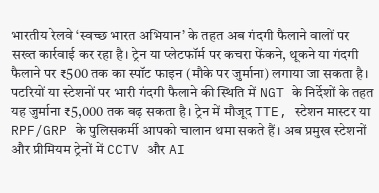भारतीय रेलवे ‘स्वच्छ भारत अभियान’ के तहत अब गंदगी फैलाने वालों पर सख्त कार्रवाई कर रहा है। ट्रेन या प्लेटफॉर्म पर कचरा फेंकने, थूकने या गंदगी फैलाने पर ₹500 तक का स्पॉट फाइन (मौके पर जुर्माना) लगाया जा सकता है।
पटरियों या स्टेशनों पर भारी गंदगी फैलाने की स्थिति में NGT के निर्देशों के तहत यह जुर्माना ₹5,000 तक बढ़ सकता है। ट्रेन में मौजूद TTE, स्टेशन मास्टर या RPF/GRP के पुलिसकर्मी आपको चालान थमा सकते हैं। अब प्रमुख स्टेशनों और प्रीमियम ट्रेनों में CCTV और AI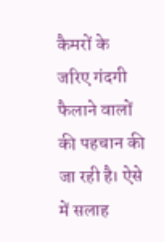कैमरों के जरिए गंदगी फैलाने वालों की पहचान की जा रही है। ऐसे में सलाह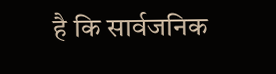है कि सार्वजनिक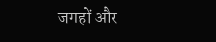जगहों और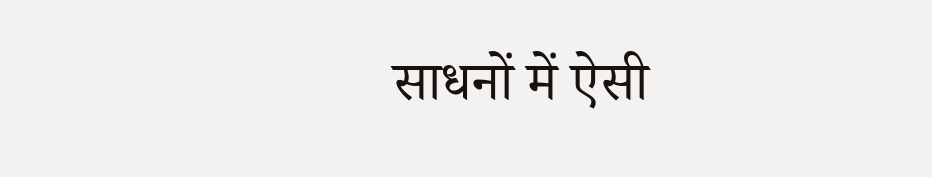साधनों में ऐसी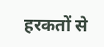हरकतों से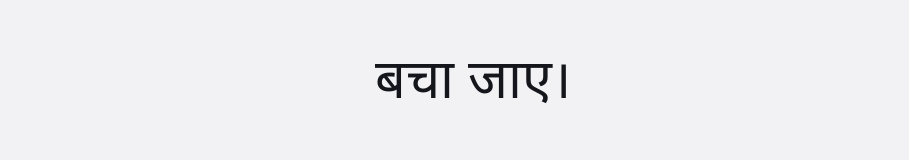बचा जाए।